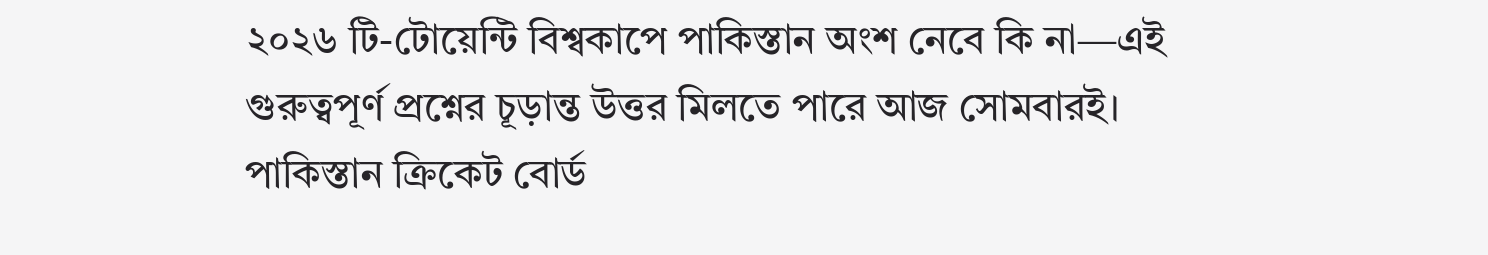২০২৬ টি-টোয়েন্টি বিশ্বকাপে পাকিস্তান অংশ নেবে কি না—এই গুরুত্বপূর্ণ প্রশ্নের চূড়ান্ত উত্তর মিলতে পারে আজ সোমবারই। পাকিস্তান ক্রিকেট বোর্ড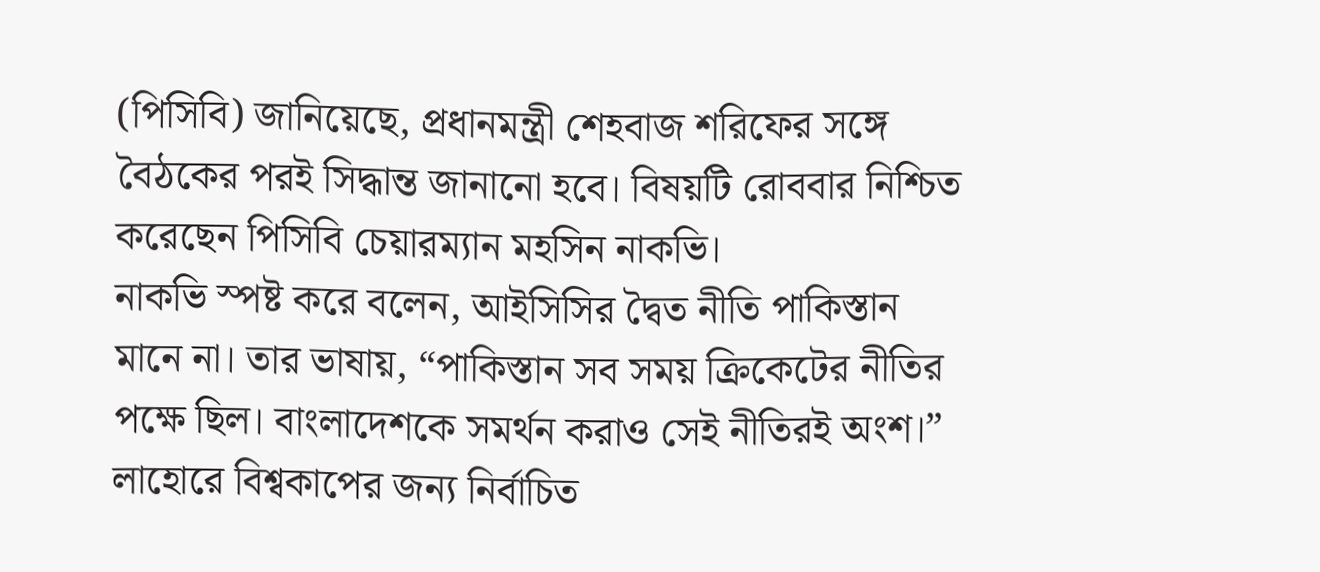(পিসিবি) জানিয়েছে, প্রধানমন্ত্রী শেহবাজ শরিফের সঙ্গে বৈঠকের পরই সিদ্ধান্ত জানানো হবে। বিষয়টি রোববার নিশ্চিত করেছেন পিসিবি চেয়ারম্যান মহসিন নাকভি।
নাকভি স্পষ্ট করে বলেন, আইসিসির দ্বৈত নীতি পাকিস্তান মানে না। তার ভাষায়, “পাকিস্তান সব সময় ক্রিকেটের নীতির পক্ষে ছিল। বাংলাদেশকে সমর্থন করাও সেই নীতিরই অংশ।”
লাহোরে বিশ্বকাপের জন্য নির্বাচিত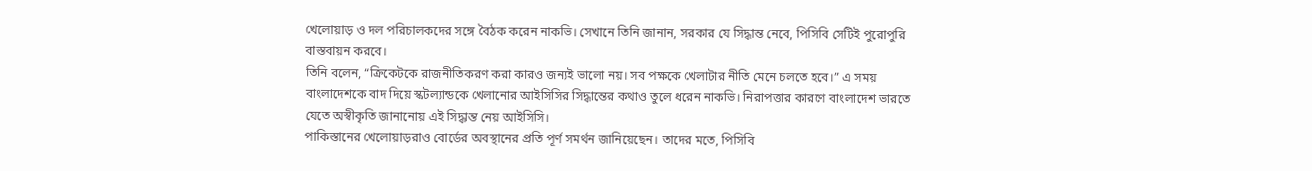খেলোয়াড় ও দল পরিচালকদের সঙ্গে বৈঠক করেন নাকভি। সেখানে তিনি জানান, সরকার যে সিদ্ধান্ত নেবে, পিসিবি সেটিই পুরোপুরি বাস্তবায়ন করবে।
তিনি বলেন, “ক্রিকেটকে রাজনীতিকরণ করা কারও জন্যই ভালো নয়। সব পক্ষকে খেলাটার নীতি মেনে চলতে হবে।” এ সময় বাংলাদেশকে বাদ দিয়ে স্কটল্যান্ডকে খেলানোর আইসিসির সিদ্ধান্তের কথাও তুলে ধরেন নাকভি। নিরাপত্তার কারণে বাংলাদেশ ভারতে যেতে অস্বীকৃতি জানানোয় এই সিদ্ধান্ত নেয় আইসিসি।
পাকিস্তানের খেলোয়াড়রাও বোর্ডের অবস্থানের প্রতি পূর্ণ সমর্থন জানিয়েছেন। তাদের মতে, পিসিবি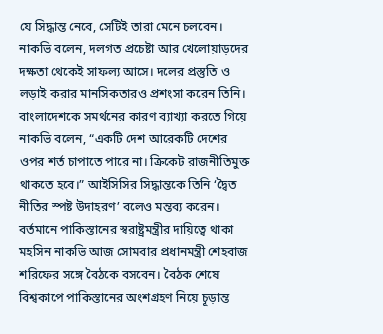যে সিদ্ধান্ত নেবে, সেটিই তারা মেনে চলবেন। নাকভি বলেন, দলগত প্রচেষ্টা আর খেলোয়াড়দের দক্ষতা থেকেই সাফল্য আসে। দলের প্রস্তুতি ও লড়াই করার মানসিকতারও প্রশংসা করেন তিনি।
বাংলাদেশকে সমর্থনের কারণ ব্যাখ্যা করতে গিয়ে নাকভি বলেন, “একটি দেশ আরেকটি দেশের ওপর শর্ত চাপাতে পারে না। ক্রিকেট রাজনীতিমুক্ত থাকতে হবে।” আইসিসির সিদ্ধান্তকে তিনি ‘দ্বৈত নীতির স্পষ্ট উদাহরণ’ বলেও মন্তব্য করেন।
বর্তমানে পাকিস্তানের স্বরাষ্ট্রমন্ত্রীর দায়িত্বে থাকা মহসিন নাকভি আজ সোমবার প্রধানমন্ত্রী শেহবাজ শরিফের সঙ্গে বৈঠকে বসবেন। বৈঠক শেষে বিশ্বকাপে পাকিস্তানের অংশগ্রহণ নিয়ে চূড়ান্ত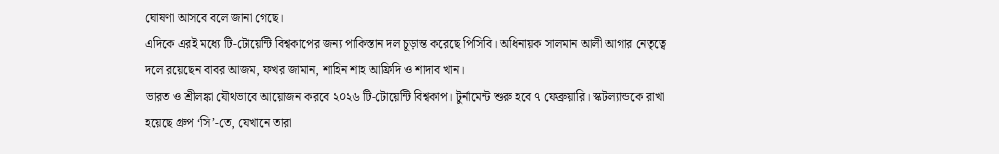ঘোষণা আসবে বলে জানা গেছে।
এদিকে এরই মধ্যে টি-টোয়েন্টি বিশ্বকাপের জন্য পাকিস্তান দল চূড়ান্ত করেছে পিসিবি। অধিনায়ক সালমান আলী আগার নেতৃত্বে দলে রয়েছেন বাবর আজম, ফখর জামান, শাহিন শাহ আফ্রিদি ও শাদাব খান।
ভারত ও শ্রীলঙ্কা যৌথভাবে আয়োজন করবে ২০২৬ টি-টোয়েন্টি বিশ্বকাপ। টুর্নামেন্ট শুরু হবে ৭ ফেব্রুয়ারি। স্কটল্যান্ডকে রাখা হয়েছে গ্রুপ ‘সি’-তে, যেখানে তারা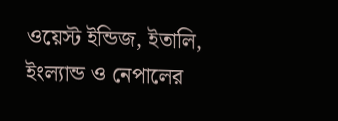ওয়েস্ট ইন্ডিজ, ইতালি, ইংল্যান্ড ও নেপালের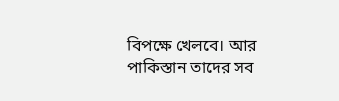বিপক্ষে খেলবে। আর পাকিস্তান তাদের সব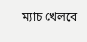ম্যাচ খেলবে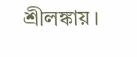শ্রীলঙ্কায়।